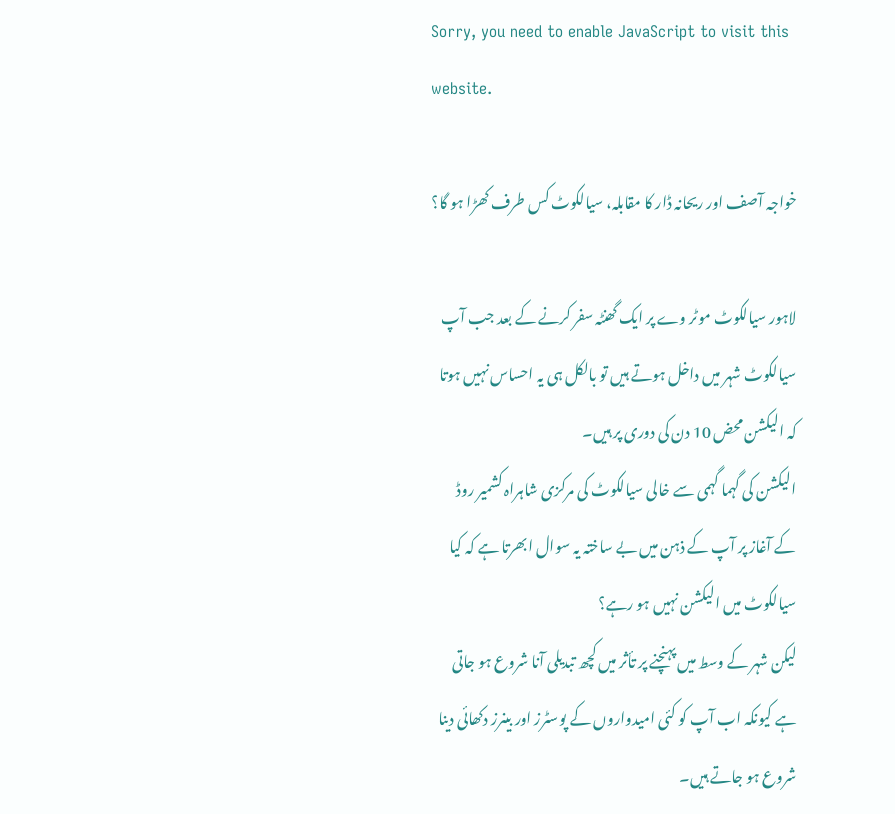Sorry, you need to enable JavaScript to visit this website.

خواجہ آصف اور ریحانہ ڈار کا مقابلہ، سیالکوٹ کس طرف کھڑا ہو گا؟

لاہور سیالکوٹ موٹر وے پر ایک گھنٹہ سفر کرنے کے بعد جب آپ سیالکوٹ شہر میں داخل ہوتے ہیں تو بالکل ہی یہ احساس نہیں ہوتا کہ الیکشن محض 10 دن کی دوری پر ہیں۔
الیکشن کی گہما گہمی سے خالی سیالکوٹ کی مرکزی شاہراہ کشمیر روڈ کے آغاز پر آپ کے ذہن میں بے ساختہ یہ سوال ابھرتا ہے کہ کیا سیالکوٹ میں الیکشن نہیں ہو رہے؟
لیکن شہر کے وسط میں پہنچنے پر تأثر میں کچھ تبدیلی آنا شروع ہو جاتی ہے کیونکہ اب آپ کو کئی امیدواروں کے پوسٹرز اور بینرز دکھائی دینا شروع ہو جاتے ہیں۔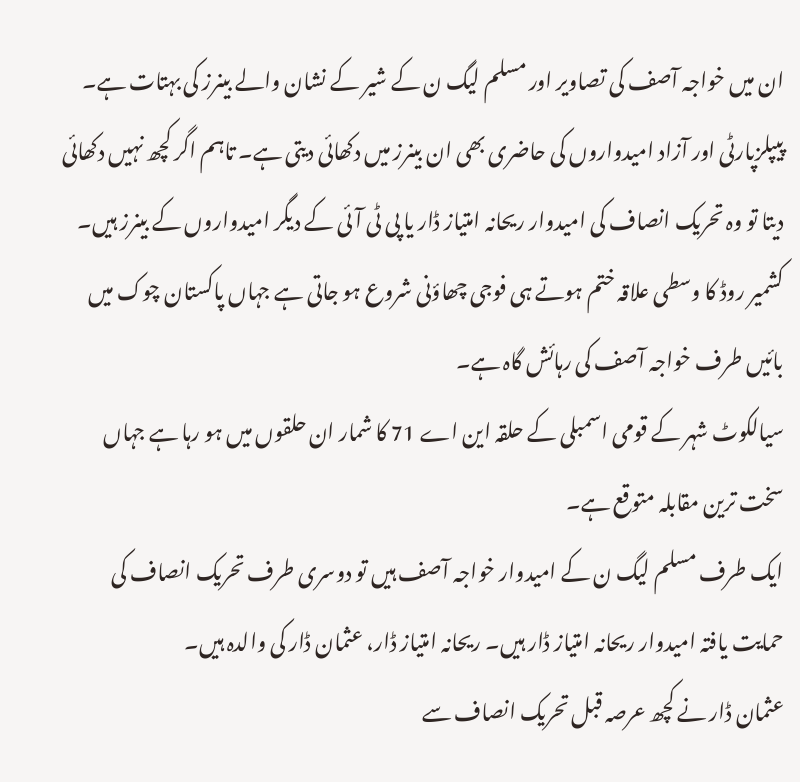ان میں خواجہ آصف کی تصاویر اور مسلم لیگ ن کے شیر کے نشان والے بینرز کی بہتات ہے۔
پیپلزپارٹی اور آزاد امیدواروں کی حاضری بھی ان بینرز میں دکھائی دیتی ہے۔ تاہم اگر کچھ نہیں دکھائی دیتا تو وہ تحریک انصاف کی امیدوار ریحانہ امتیاز ڈار یا پی ٹی آئی کے دیگر امیدواروں کے بینرز ہیں۔
کشمیر روڈ کا وسطی علاقہ ختم ہوتے ہی فوجی چھاؤنی شروع ہو جاتی ہے جہاں پاکستان چوک میں بائیں طرف خواجہ آصف کی رہائش گاہ ہے۔
سیالکوٹ شہر کے قومی اسمبلی کے حلقہ این اے 71 کا شمار ان حلقوں میں ہو رہا ہے جہاں سخت ترین مقابلہ متوقع ہے۔
ایک طرف مسلم لیگ ن کے امیدوار خواجہ آصف ہیں تو دوسری طرف تحریک انصاف کی حمایت یافتہ امیدوار ریحانہ امتیاز ڈار ہیں۔ ریحانہ امتیاز ڈار، عثمان ڈار کی والدہ ہیں۔
عثمان ڈار نے کچھ عرصہ قبل تحریک انصاف سے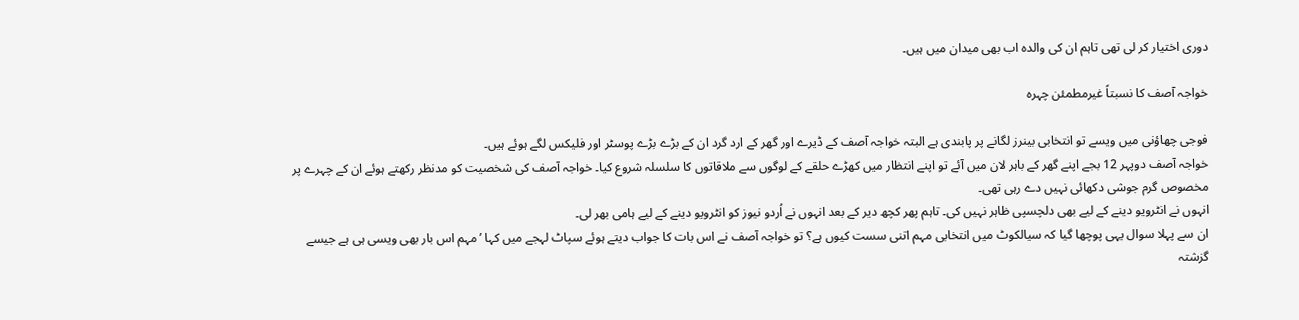دوری اختیار کر لی تھی تاہم ان کی والدہ اب بھی میدان میں ہیں۔

خواجہ آصف کا نسبتاً غیرمطمئن چہرہ

فوجی چھاؤنی میں ویسے تو انتخابی بینرز لگانے پر پابندی ہے البتہ خواجہ آصف کے ڈیرے اور گھر کے ارد گرد ان کے بڑے بڑے پوسٹر اور فلیکس لگے ہوئے ہیں۔
خواجہ آصف دوپہر 12 بجے اپنے گھر کے باہر لان میں آئے تو اپنے انتظار میں کھڑے حلقے کے لوگوں سے ملاقاتوں کا سلسلہ شروع کیا۔ خواجہ آصف کی شخصیت کو مدنظر رکھتے ہوئے ان کے چہرے پر مخصوص گرم جوشی دکھائی نہیں دے رہی تھی۔
انہوں نے انٹرویو دینے کے لیے بھی دلچسپی ظاہر نہیں کی۔ تاہم پھر کچھ دیر کے بعد انہوں نے اُردو نیوز کو انٹرویو دینے کے لیے ہامی بھر لی۔
ان سے پہلا سوال یہی پوچھا گیا کہ سیالکوٹ میں انتخابی مہم اتنی سست کیوں ہے؟ تو خواجہ آصف نے اس بات کا جواب دیتے ہوئے سپاٹ لہجے میں کہا ’مہم اس بار بھی ویسی ہی ہے جیسے گزشتہ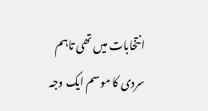انتخابات میں تھی تاہم سردی کا موسم ایک وجہ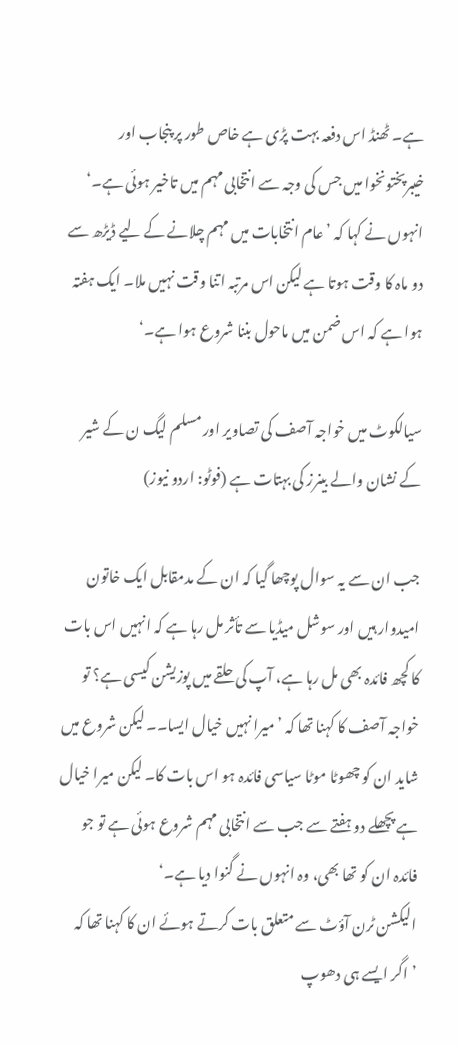ہے۔ ٹھنڈ اس دفعہ بہت پڑی ہے خاص طور پر پنجاب اور خیبرپختونخوا میں جس کی وجہ سے انتخابی مہم میں تاخیر ہوئی ہے۔‘
انہوں نے کہا کہ ’عام انتخابات میں مہم چلانے کے لیے ڈیڑھ سے دو ماہ کا وقت ہوتا ہے لیکن اس مرتبہ اتنا وقت نہیں ملا۔ ایک ہفتہ ہوا ہے کہ اس ضمن میں ماحول بننا شروع ہوا ہے۔‘

سیالکوٹ میں خواجہ آصف کی تصاویر اور مسلم لیگ ن کے شیر کے نشان والے بینرز کی بہتات ہے (فوٹو: اردو نیوز)

جب ان سے یہ سوال پوچھا گیا کہ ان کے مدمقابل ایک خاتون امیدوار ہیں اور سوشل میڈیا سے تأثر مل رہا ہے کہ انہیں اس بات کا کچھ فائدہ بھی مل رہا ہے، آپ کی حلقے میں پوزیشن کیسی ہے؟ تو خواجہ آصف کا کہنا تھا کہ ’میرا نہیں خیال ایسا۔۔ لیکن شروع میں شاید ان کو چھوٹا موٹا سیاسی فائدہ ہو اس بات کا۔ لیکن میرا خیال ہے پچھلے دو ہفتے سے جب سے انتخابی مہم شروع ہوئی ہے تو جو فائدہ ان کو تھا بھی، وہ انہوں نے گنوا دیا ہے۔‘
الیکشن ٹرن آؤٹ سے متعلق بات کرتے ہوئے ان کا کہنا تھا کہ ’اگر ایسے ہی دھوپ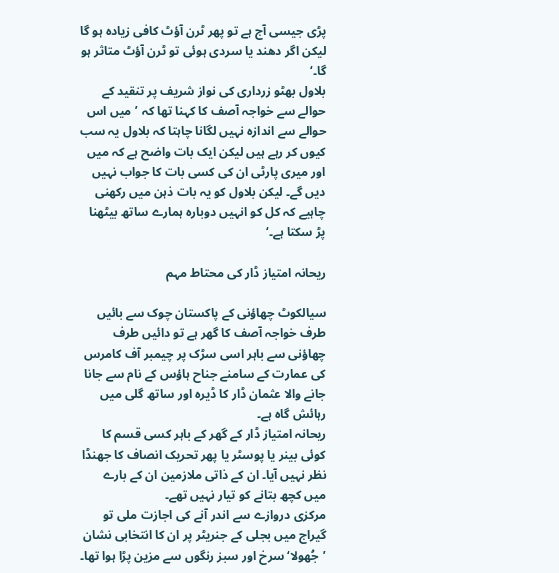پڑی جیسی آج ہے تو پھر ٹرن آؤٹ کافی زیادہ ہو گا لیکن اگر دھند یا سردی ہوئی تو ٹرن آؤٹ متاثر ہو گا۔‘
بلاول بھٹو زرداری کی نواز شریف پر تنقید کے حوالے سے خواجہ آصف کا کہنا تھا کہ ’میں اس حوالے سے اندازہ نہیں لگانا چاہتا کہ بلاول یہ سب کیوں کر رہے ہیں لیکن ایک بات واضح ہے کہ میں اور میری پارٹی ان کی کسی بات کا جواب نہیں دیں گے۔ لیکن بلاول کو یہ بات ذہن میں رکھنی چاہیے کہ کل کو انہیں دوبارہ ہمارے ساتھ بیٹھنا پڑ سکتا ہے۔‘

ریحانہ امتیاز ڈار کی محتاط مہم

سیالکوٹ چھاؤنی کے پاکستان چوک سے بائیں طرف خواجہ آصف کا گھر ہے تو دائیں طرف چھاؤنی سے باہر اسی سڑک پر چیمبر آف کامرس کی عمارت کے سامنے جناح ہاؤس کے نام سے جانا جانے والا عثمان ڈار کا ڈیرہ اور ساتھ گلی میں رہائش گاہ ہے۔
ریحانہ امتیاز ڈار کے گھر کے باہر کسی قسم کا کوئی بینر یا پوسٹر یا پھر تحریک انصاف کا جھنڈا نظر نہیں آیا۔ ان کے ذاتی ملازمین ان کے بارے میں کچھ بتانے کو تیار نہیں تھے۔
مرکزی دروازے سے اندر آنے کی اجازت ملی تو گیراج میں بجلی کے جنریٹر پر ان کا انتخابی نشان ’جُھولا‘ سرخ اور سبز رنگوں سے مزین پڑا ہوا تھا۔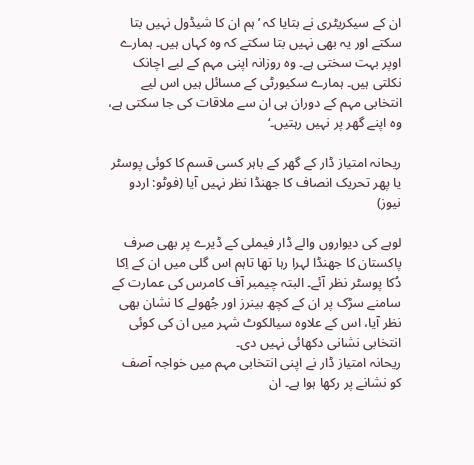ان کے سیکریٹری نے بتایا کہ ’ہم ان کا شیڈول نہیں بتا سکتے اور یہ بھی نہیں بتا سکتے کہ وہ کہاں ہیں۔ ہمارے اوپر بہت سختی ہے۔ وہ روزانہ اپنی مہم کے لیے اچانک نکلتی ہیں۔ ہمارے سکیورٹی کے مسائل ہیں اس لیے انتخابی مہم کے دوران ہی ان سے ملاقات کی جا سکتی ہے، وہ اپنے گھر پر نہیں رہتیں۔‘

ریحانہ امتیاز ڈار کے گھر کے باہر کسی قسم کا کوئی پوسٹر یا پھر تحریک انصاف کا جھنڈا نظر نہیں آیا (فوٹو: اردو نیوز)

لوہے کی دیواروں والے ڈار فیملی کے ڈیرے پر بھی صرف پاکستان کا جھنڈا لہرا رہا تھا تاہم اس گلی میں ان کے اِکا دُکا پوسٹر نظر آئے۔ البتہ چیمبر آف کامرس کی عمارت کے سامنے سڑک پر ان کے کچھ بینرز اور جُھولے کا نشان بھی نظر آیا، اس کے علاوہ سیالکوٹ شہر میں ان کی کوئی انتخابی نشانی دکھائی نہیں دی۔
ریحانہ امتیاز ڈار نے اپنی انتخابی مہم میں خواجہ آصف کو نشانے پر رکھا ہوا ہے۔ ان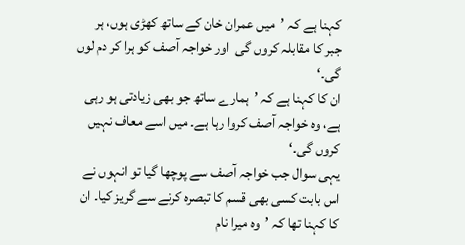کہنا ہے کہ ’میں عمران خان کے ساتھ کھڑی ہوں، ہر جبر کا مقابلہ کروں گی  اور خواجہ آصف کو ہرا کر دم لوں گی۔‘
ان کا کہنا ہے کہ ’ہمارے ساتھ جو بھی زیادتی ہو رہی ہے، وہ خواجہ آصف کروا رہا ہے۔ میں اسے معاف نہیں کروں گی۔‘
یہی سوال جب خواجہ آصف سے پوچھا گیا تو انہوں نے اس بابت کسی بھی قسم کا تبصرہ کرنے سے گریز کیا۔ ان کا کہنا تھا کہ ’وہ میرا نام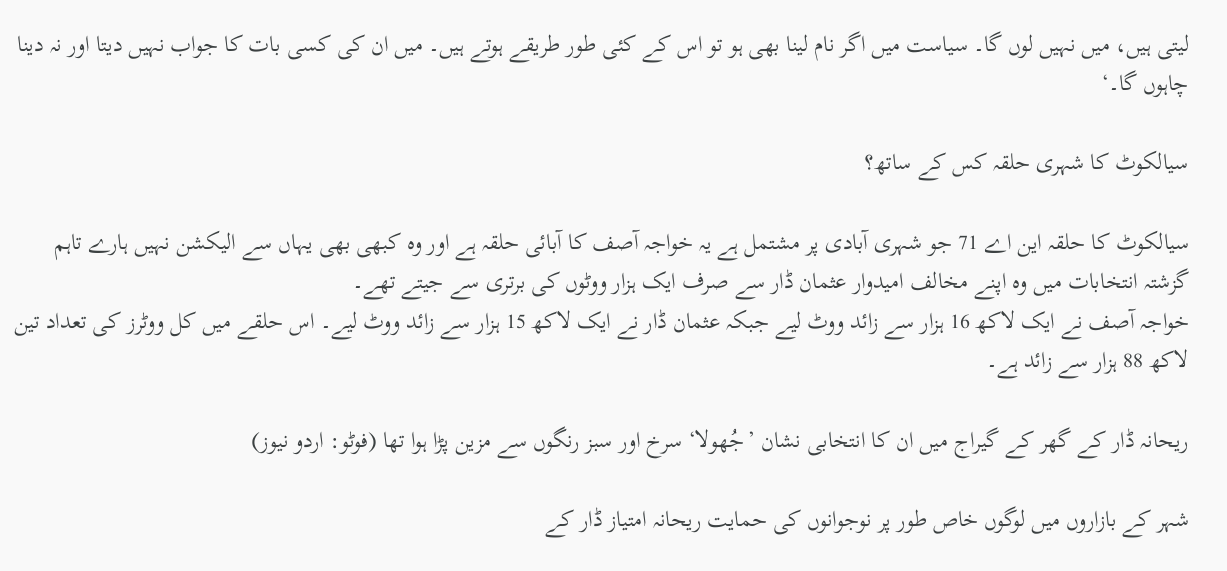لیتی ہیں، میں نہیں لوں گا۔ سیاست میں اگر نام لینا بھی ہو تو اس کے کئی طور طریقے ہوتے ہیں۔ میں ان کی کسی بات کا جواب نہیں دیتا اور نہ دینا چاہوں گا۔‘

سیالکوٹ کا شہری حلقہ کس کے ساتھ؟

سیالکوٹ کا حلقہ این اے 71 جو شہری آبادی پر مشتمل ہے یہ خواجہ آصف کا آبائی حلقہ ہے اور وہ کبھی بھی یہاں سے الیکشن نہیں ہارے تاہم گزشتہ انتخابات میں وہ اپنے مخالف امیدوار عثمان ڈار سے صرف ایک ہزار ووٹوں کی برتری سے جیتے تھے۔
خواجہ آصف نے ایک لاکھ 16 ہزار سے زائد ووٹ لیے جبکہ عثمان ڈار نے ایک لاکھ 15 ہزار سے زائد ووٹ لیے۔ اس حلقے میں کل ووٹرز کی تعداد تین لاکھ 88 ہزار سے زائد ہے۔

ریحانہ ڈار کے گھر کے گیراج میں ان کا انتخابی نشان ’جُھولا‘ سرخ اور سبز رنگوں سے مزین پڑا ہوا تھا (فوٹو: اردو نیوز)

شہر کے بازاروں میں لوگوں خاص طور پر نوجوانوں کی حمایت ریحانہ امتیاز ڈار کے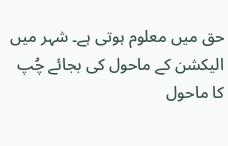حق میں معلوم ہوتی ہے۔ شہر میں الیکشن کے ماحول کی بجائے چُپ کا ماحول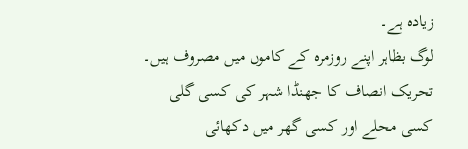زیادہ ہے۔
لوگ بظاہر اپنے روزمرہ کے کاموں میں مصروف ہیں۔ تحریک انصاف کا جھنڈا شہر کی کسی گلی کسی محلے اور کسی گھر میں دکھائی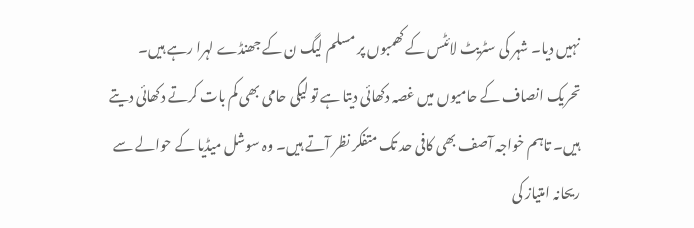نہیں دیا۔ شہر کی سٹریٹ لائٹس کے کھمبوں پر مسلم لیگ ن کے جھنڈے لہرا رہے ہیں۔
تحریک انصاف کے حامیوں میں غصہ دکھائی دیتا ہے تو لیگی حامی بھی کم بات کرتے دکھائی دیتے ہیں۔ تاہم خواجہ آصف بھی کافی حد تک متفکر نظر آتے ہیں۔ وہ سوشل میڈیا کے حوالے سے ریحانہ امتیاز کی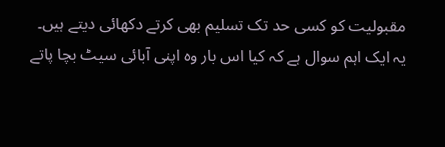مقبولیت کو کسی حد تک تسلیم بھی کرتے دکھائی دیتے ہیں۔
یہ ایک اہم سوال ہے کہ کیا اس بار وہ اپنی آبائی سیٹ بچا پاتے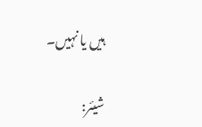ہیں یا نہیں۔

شیئر: